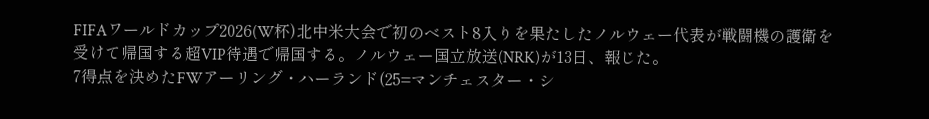FIFAワールドカップ2026(W杯)北中米大会で初のベスト8入りを果たしたノルウェー代表が戦闘機の護衛を受けて帰国する超VIP待遇で帰国する。ノルウェー国立放送(NRK)が13日、報じた。
7得点を決めたFWアーリング・ハーランド(25=マンチェスター・シ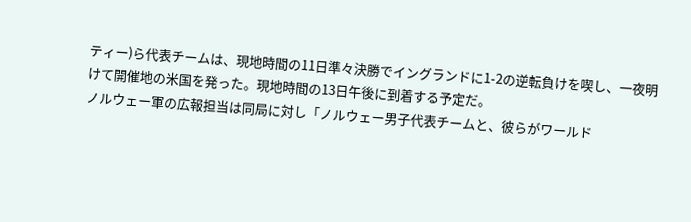ティー)ら代表チームは、現地時間の11日準々決勝でイングランドに1-2の逆転負けを喫し、一夜明けて開催地の米国を発った。現地時間の13日午後に到着する予定だ。
ノルウェー軍の広報担当は同局に対し「ノルウェー男子代表チームと、彼らがワールド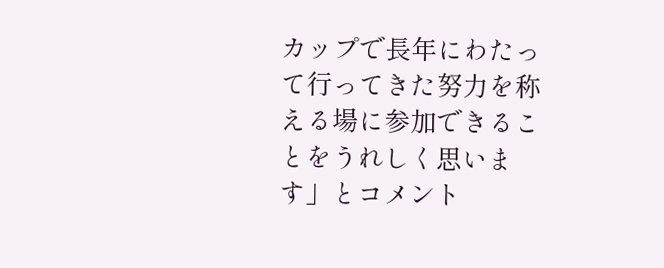カップで長年にわたって行ってきた努力を称える場に参加できることをうれしく思います」とコメント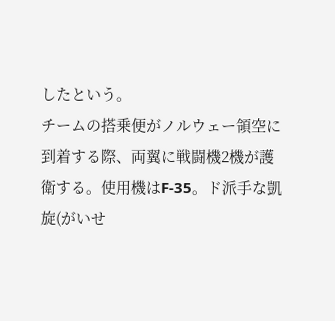したという。
チームの搭乗便がノルウェー領空に到着する際、両翼に戦闘機2機が護衛する。使用機はF-35。ド派手な凱旋(がいせ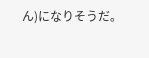ん)になりそうだ。